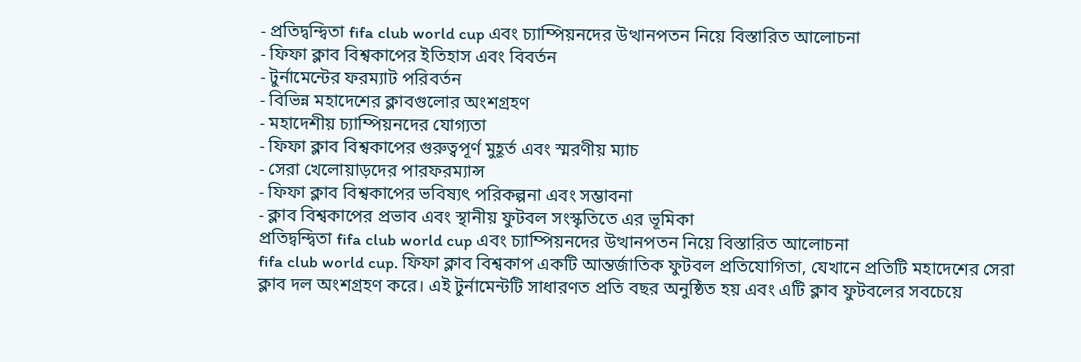- প্রতিদ্বন্দ্বিতা fifa club world cup এবং চ্যাম্পিয়নদের উত্থানপতন নিয়ে বিস্তারিত আলোচনা
- ফিফা ক্লাব বিশ্বকাপের ইতিহাস এবং বিবর্তন
- টুর্নামেন্টের ফরম্যাট পরিবর্তন
- বিভিন্ন মহাদেশের ক্লাবগুলোর অংশগ্রহণ
- মহাদেশীয় চ্যাম্পিয়নদের যোগ্যতা
- ফিফা ক্লাব বিশ্বকাপের গুরুত্বপূর্ণ মুহূর্ত এবং স্মরণীয় ম্যাচ
- সেরা খেলোয়াড়দের পারফরম্যান্স
- ফিফা ক্লাব বিশ্বকাপের ভবিষ্যৎ পরিকল্পনা এবং সম্ভাবনা
- ক্লাব বিশ্বকাপের প্রভাব এবং স্থানীয় ফুটবল সংস্কৃতিতে এর ভূমিকা
প্রতিদ্বন্দ্বিতা fifa club world cup এবং চ্যাম্পিয়নদের উত্থানপতন নিয়ে বিস্তারিত আলোচনা
fifa club world cup. ফিফা ক্লাব বিশ্বকাপ একটি আন্তর্জাতিক ফুটবল প্রতিযোগিতা, যেখানে প্রতিটি মহাদেশের সেরা ক্লাব দল অংশগ্রহণ করে। এই টুর্নামেন্টটি সাধারণত প্রতি বছর অনুষ্ঠিত হয় এবং এটি ক্লাব ফুটবলের সবচেয়ে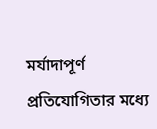মর্যাদাপূর্ণ প্রতিযোগিতার মধ্যে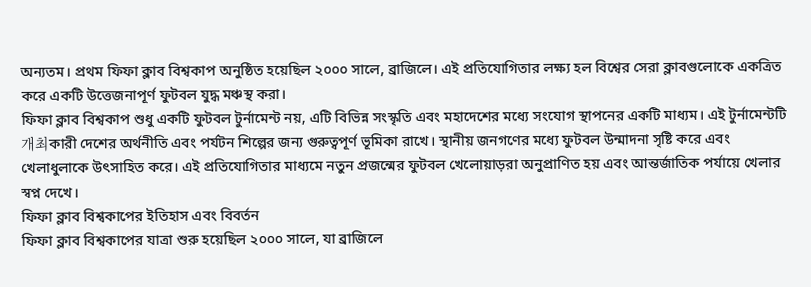অন্যতম। প্রথম ফিফা ক্লাব বিশ্বকাপ অনুষ্ঠিত হয়েছিল ২০০০ সালে, ব্রাজিলে। এই প্রতিযোগিতার লক্ষ্য হল বিশ্বের সেরা ক্লাবগুলোকে একত্রিত করে একটি উত্তেজনাপূর্ণ ফুটবল যুদ্ধ মঞ্চস্থ করা।
ফিফা ক্লাব বিশ্বকাপ শুধু একটি ফুটবল টুর্নামেন্ট নয়, এটি বিভিন্ন সংস্কৃতি এবং মহাদেশের মধ্যে সংযোগ স্থাপনের একটি মাধ্যম। এই টুর্নামেন্টটি 개최কারী দেশের অর্থনীতি এবং পর্যটন শিল্পের জন্য গুরুত্বপূর্ণ ভূমিকা রাখে। স্থানীয় জনগণের মধ্যে ফুটবল উন্মাদনা সৃষ্টি করে এবং খেলাধুলাকে উৎসাহিত করে। এই প্রতিযোগিতার মাধ্যমে নতুন প্রজন্মের ফুটবল খেলোয়াড়রা অনুপ্রাণিত হয় এবং আন্তর্জাতিক পর্যায়ে খেলার স্বপ্ন দেখে।
ফিফা ক্লাব বিশ্বকাপের ইতিহাস এবং বিবর্তন
ফিফা ক্লাব বিশ্বকাপের যাত্রা শুরু হয়েছিল ২০০০ সালে, যা ব্রাজিলে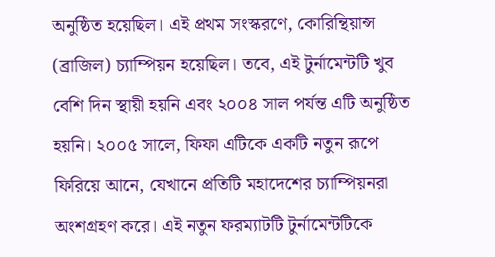অনুষ্ঠিত হয়েছিল। এই প্রথম সংস্করণে, কোরিন্থিয়ান্স (ব্রাজিল) চ্যাম্পিয়ন হয়েছিল। তবে, এই টুর্নামেন্টটি খুব বেশি দিন স্থায়ী হয়নি এবং ২০০৪ সাল পর্যন্ত এটি অনুষ্ঠিত হয়নি। ২০০৫ সালে, ফিফা এটিকে একটি নতুন রূপে ফিরিয়ে আনে, যেখানে প্রতিটি মহাদেশের চ্যাম্পিয়নরা অংশগ্রহণ করে। এই নতুন ফরম্যাটটি টুর্নামেন্টটিকে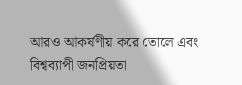আরও আকর্ষণীয় করে তোলে এবং বিশ্বব্যাপী জনপ্রিয়তা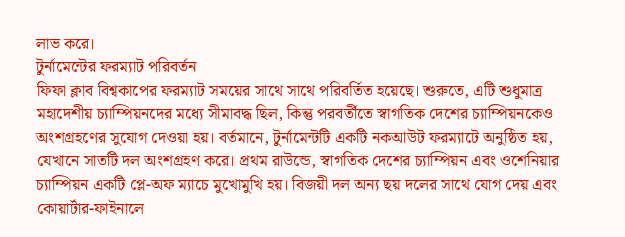লাভ করে।
টুর্নামেন্টের ফরম্যাট পরিবর্তন
ফিফা ক্লাব বিশ্বকাপের ফরম্যাট সময়ের সাথে সাথে পরিবর্তিত হয়েছে। শুরুতে, এটি শুধুমাত্র মহাদেশীয় চ্যাম্পিয়নদের মধ্যে সীমাবদ্ধ ছিল, কিন্তু পরবর্তীতে স্বাগতিক দেশের চ্যাম্পিয়নকেও অংশগ্রহণের সুযোগ দেওয়া হয়। বর্তমানে, টুর্নামেন্টটি একটি নকআউট ফরম্যাটে অনুষ্ঠিত হয়, যেখানে সাতটি দল অংশগ্রহণ করে। প্রথম রাউন্ডে, স্বাগতিক দেশের চ্যাম্পিয়ন এবং ওশেনিয়ার চ্যাম্পিয়ন একটি প্লে-অফ ম্যাচে মুখোমুখি হয়। বিজয়ী দল অন্য ছয় দলের সাথে যোগ দেয় এবং কোয়ার্টার-ফাইনালে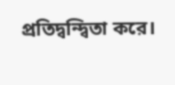প্রতিদ্বন্দ্বিতা করে।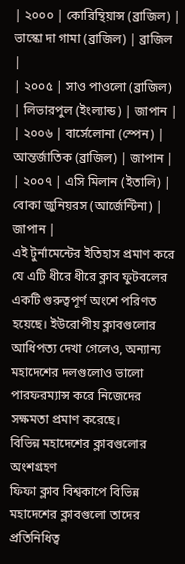| ২০০০ | কোরিন্থিয়ান্স (ব্রাজিল) | ভাস্কো দা গামা (ব্রাজিল) | ব্রাজিল |
| ২০০৫ | সাও পাওলো (ব্রাজিল) | লিভারপুল (ইংল্যান্ড) | জাপান |
| ২০০৬ | বার্সেলোনা (স্পেন) | আন্তর্জাতিক (ব্রাজিল) | জাপান |
| ২০০৭ | এসি মিলান (ইতালি) | বোকা জুনিয়রস (আর্জেন্টিনা) | জাপান |
এই টুর্নামেন্টের ইতিহাস প্রমাণ করে যে এটি ধীরে ধীরে ক্লাব ফুটবলের একটি গুরুত্বপূর্ণ অংশে পরিণত হয়েছে। ইউরোপীয় ক্লাবগুলোর আধিপত্য দেখা গেলেও, অন্যান্য মহাদেশের দলগুলোও ভালো পারফরম্যান্স করে নিজেদের সক্ষমতা প্রমাণ করেছে।
বিভিন্ন মহাদেশের ক্লাবগুলোর অংশগ্রহণ
ফিফা ক্লাব বিশ্বকাপে বিভিন্ন মহাদেশের ক্লাবগুলো তাদের প্রতিনিধিত্ব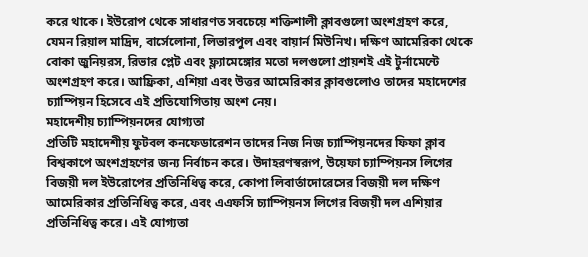করে থাকে। ইউরোপ থেকে সাধারণত সবচেয়ে শক্তিশালী ক্লাবগুলো অংশগ্রহণ করে, যেমন রিয়াল মাদ্রিদ, বার্সেলোনা, লিভারপুল এবং বায়ার্ন মিউনিখ। দক্ষিণ আমেরিকা থেকে বোকা জুনিয়রস, রিভার প্লেট এবং ফ্ল্যামেঙ্গোর মতো দলগুলো প্রায়শই এই টুর্নামেন্টে অংশগ্রহণ করে। আফ্রিকা, এশিয়া এবং উত্তর আমেরিকার ক্লাবগুলোও তাদের মহাদেশের চ্যাম্পিয়ন হিসেবে এই প্রতিযোগিতায় অংশ নেয়।
মহাদেশীয় চ্যাম্পিয়নদের যোগ্যতা
প্রতিটি মহাদেশীয় ফুটবল কনফেডারেশন তাদের নিজ নিজ চ্যাম্পিয়নদের ফিফা ক্লাব বিশ্বকাপে অংশগ্রহণের জন্য নির্বাচন করে। উদাহরণস্বরূপ, উয়েফা চ্যাম্পিয়নস লিগের বিজয়ী দল ইউরোপের প্রতিনিধিত্ব করে, কোপা লিবার্তাদোরেসের বিজয়ী দল দক্ষিণ আমেরিকার প্রতিনিধিত্ব করে, এবং এএফসি চ্যাম্পিয়নস লিগের বিজয়ী দল এশিয়ার প্রতিনিধিত্ব করে। এই যোগ্যতা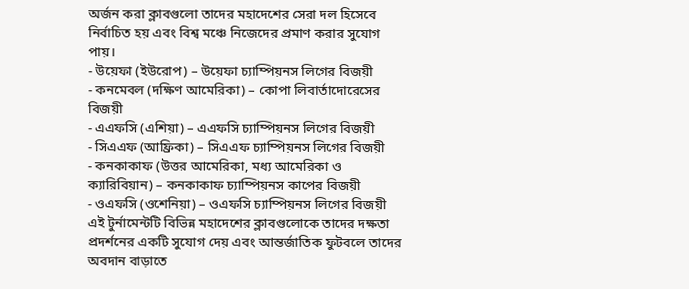অর্জন করা ক্লাবগুলো তাদের মহাদেশের সেরা দল হিসেবে নির্বাচিত হয় এবং বিশ্ব মঞ্চে নিজেদের প্রমাণ করার সুযোগ পায়।
- উয়েফা (ইউরোপ) – উয়েফা চ্যাম্পিয়নস লিগের বিজয়ী
- কনমেবল (দক্ষিণ আমেরিকা) – কোপা লিবার্তাদোরেসের বিজয়ী
- এএফসি (এশিয়া) – এএফসি চ্যাম্পিয়নস লিগের বিজয়ী
- সিএএফ (আফ্রিকা) – সিএএফ চ্যাম্পিয়নস লিগের বিজয়ী
- কনকাকাফ (উত্তর আমেরিকা, মধ্য আমেরিকা ও ক্যারিবিয়ান) – কনকাকাফ চ্যাম্পিয়নস কাপের বিজয়ী
- ওএফসি (ওশেনিয়া) – ওএফসি চ্যাম্পিয়নস লিগের বিজয়ী
এই টুর্নামেন্টটি বিভিন্ন মহাদেশের ক্লাবগুলোকে তাদের দক্ষতা প্রদর্শনের একটি সুযোগ দেয় এবং আন্তর্জাতিক ফুটবলে তাদের অবদান বাড়াতে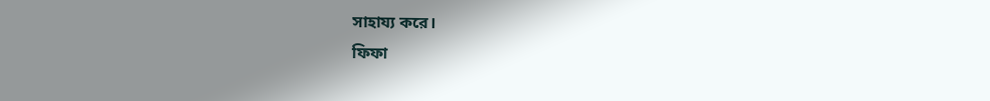সাহায্য করে।
ফিফা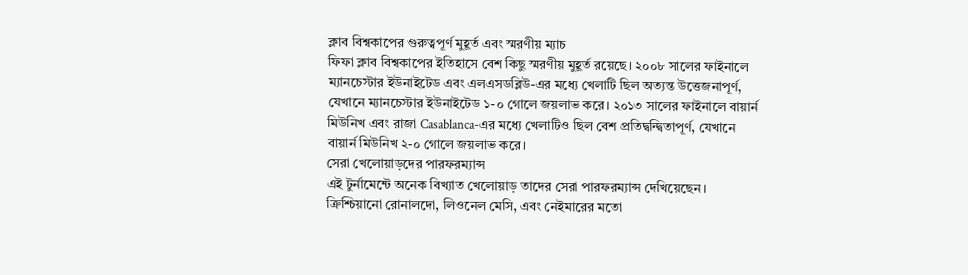ক্লাব বিশ্বকাপের গুরুত্বপূর্ণ মুহূর্ত এবং স্মরণীয় ম্যাচ
ফিফা ক্লাব বিশ্বকাপের ইতিহাসে বেশ কিছু স্মরণীয় মুহূর্ত রয়েছে। ২০০৮ সালের ফাইনালে ম্যানচেস্টার ইউনাইটেড এবং এলএসডব্লিউ-এর মধ্যে খেলাটি ছিল অত্যন্ত উত্তেজনাপূর্ণ, যেখানে ম্যানচেস্টার ইউনাইটেড ১-০ গোলে জয়লাভ করে। ২০১৩ সালের ফাইনালে বায়ার্ন মিউনিখ এবং রাজা Casablanca-এর মধ্যে খেলাটিও ছিল বেশ প্রতিদ্বন্দ্বিতাপূর্ণ, যেখানে বায়ার্ন মিউনিখ ২-০ গোলে জয়লাভ করে।
সেরা খেলোয়াড়দের পারফরম্যান্স
এই টুর্নামেন্টে অনেক বিখ্যাত খেলোয়াড় তাদের সেরা পারফরম্যান্স দেখিয়েছেন। ক্রিশ্চিয়ানো রোনালদো, লিওনেল মেসি, এবং নেইমারের মতো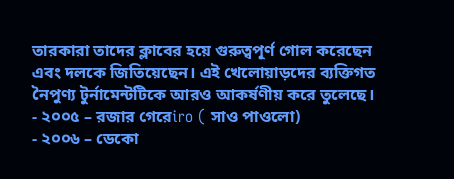তারকারা তাদের ক্লাবের হয়ে গুরুত্বপূর্ণ গোল করেছেন এবং দলকে জিতিয়েছেন। এই খেলোয়াড়দের ব্যক্তিগত নৈপুণ্য টুর্নামেন্টটিকে আরও আকর্ষণীয় করে তুলেছে।
- ২০০৫ – রজার গেরেiro ( সাও পাওলো)
- ২০০৬ – ডেকো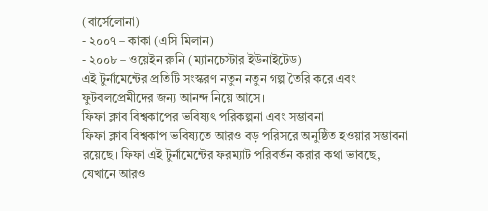(বার্সেলোনা)
- ২০০৭ – কাকা (এসি মিলান)
- ২০০৮ – ওয়েইন রুনি (ম্যানচেস্টার ইউনাইটেড)
এই টুর্নামেন্টের প্রতিটি সংস্করণ নতুন নতুন গল্প তৈরি করে এবং ফুটবলপ্রেমীদের জন্য আনন্দ নিয়ে আসে।
ফিফা ক্লাব বিশ্বকাপের ভবিষ্যৎ পরিকল্পনা এবং সম্ভাবনা
ফিফা ক্লাব বিশ্বকাপ ভবিষ্যতে আরও বড় পরিসরে অনুষ্ঠিত হওয়ার সম্ভাবনা রয়েছে। ফিফা এই টুর্নামেন্টের ফরম্যাট পরিবর্তন করার কথা ভাবছে, যেখানে আরও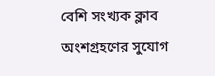বেশি সংখ্যক ক্লাব অংশগ্রহণের সুযোগ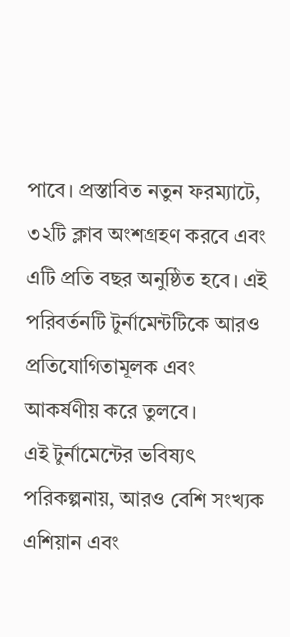পাবে। প্রস্তাবিত নতুন ফরম্যাটে, ৩২টি ক্লাব অংশগ্রহণ করবে এবং এটি প্রতি বছর অনুষ্ঠিত হবে। এই পরিবর্তনটি টুর্নামেন্টটিকে আরও প্রতিযোগিতামূলক এবং আকর্ষণীয় করে তুলবে।
এই টুর্নামেন্টের ভবিষ্যৎ পরিকল্পনায়, আরও বেশি সংখ্যক এশিয়ান এবং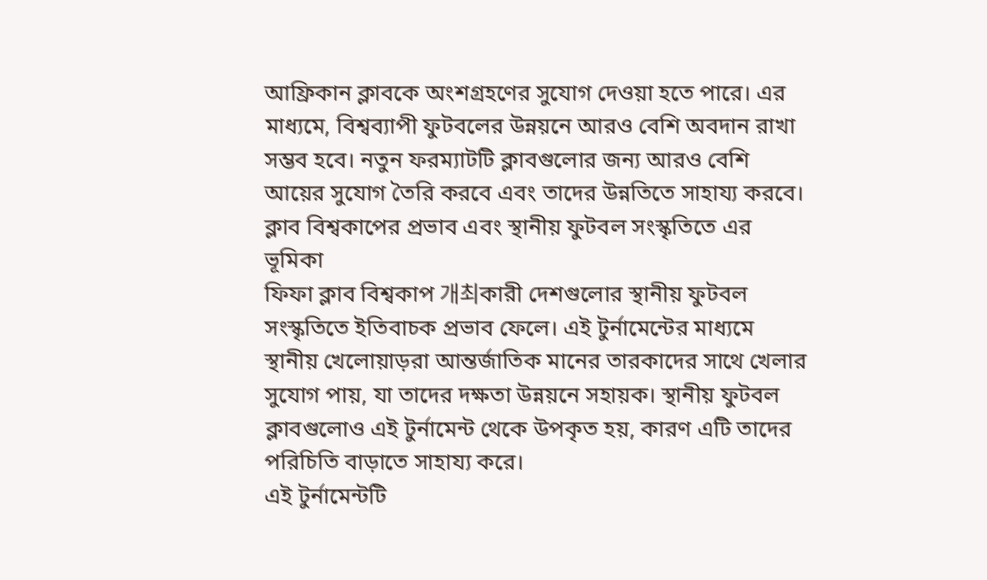আফ্রিকান ক্লাবকে অংশগ্রহণের সুযোগ দেওয়া হতে পারে। এর মাধ্যমে, বিশ্বব্যাপী ফুটবলের উন্নয়নে আরও বেশি অবদান রাখা সম্ভব হবে। নতুন ফরম্যাটটি ক্লাবগুলোর জন্য আরও বেশি আয়ের সুযোগ তৈরি করবে এবং তাদের উন্নতিতে সাহায্য করবে।
ক্লাব বিশ্বকাপের প্রভাব এবং স্থানীয় ফুটবল সংস্কৃতিতে এর ভূমিকা
ফিফা ক্লাব বিশ্বকাপ 개최কারী দেশগুলোর স্থানীয় ফুটবল সংস্কৃতিতে ইতিবাচক প্রভাব ফেলে। এই টুর্নামেন্টের মাধ্যমে স্থানীয় খেলোয়াড়রা আন্তর্জাতিক মানের তারকাদের সাথে খেলার সুযোগ পায়, যা তাদের দক্ষতা উন্নয়নে সহায়ক। স্থানীয় ফুটবল ক্লাবগুলোও এই টুর্নামেন্ট থেকে উপকৃত হয়, কারণ এটি তাদের পরিচিতি বাড়াতে সাহায্য করে।
এই টুর্নামেন্টটি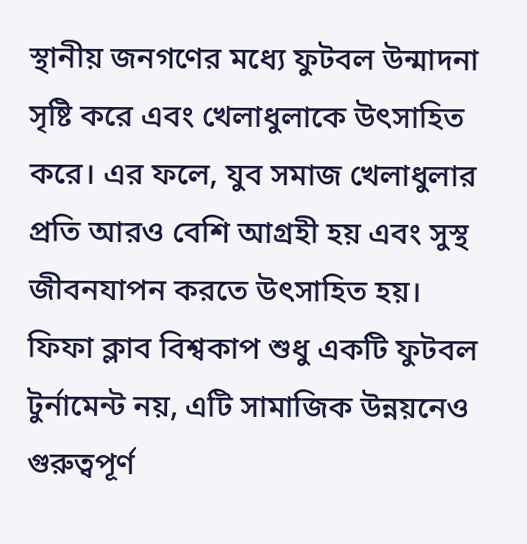স্থানীয় জনগণের মধ্যে ফুটবল উন্মাদনা সৃষ্টি করে এবং খেলাধুলাকে উৎসাহিত করে। এর ফলে, যুব সমাজ খেলাধুলার প্রতি আরও বেশি আগ্রহী হয় এবং সুস্থ জীবনযাপন করতে উৎসাহিত হয়। ফিফা ক্লাব বিশ্বকাপ শুধু একটি ফুটবল টুর্নামেন্ট নয়, এটি সামাজিক উন্নয়নেও গুরুত্বপূর্ণ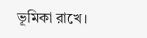ভূমিকা রাখে।